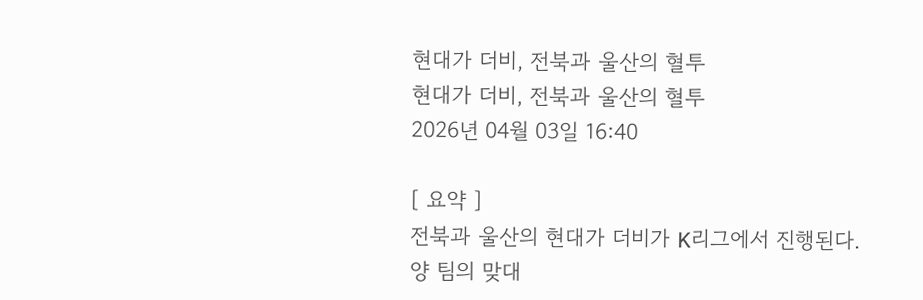현대가 더비, 전북과 울산의 혈투
현대가 더비, 전북과 울산의 혈투
2026년 04월 03일 16:40

[ 요약 ]
전북과 울산의 현대가 더비가 K리그에서 진행된다.
양 팀의 맞대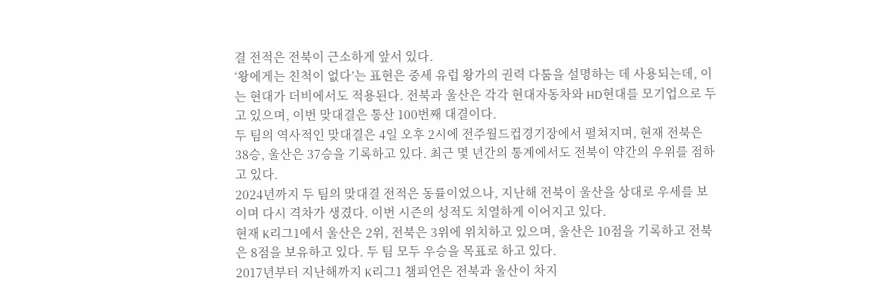결 전적은 전북이 근소하게 앞서 있다.
‘왕에게는 친척이 없다’는 표현은 중세 유럽 왕가의 권력 다툼을 설명하는 데 사용되는데, 이는 현대가 더비에서도 적용된다. 전북과 울산은 각각 현대자동차와 HD현대를 모기업으로 두고 있으며, 이번 맞대결은 통산 100번째 대결이다.
두 팀의 역사적인 맞대결은 4일 오후 2시에 전주월드컵경기장에서 펼쳐지며, 현재 전북은 38승, 울산은 37승을 기록하고 있다. 최근 몇 년간의 통계에서도 전북이 약간의 우위를 점하고 있다.
2024년까지 두 팀의 맞대결 전적은 동률이었으나, 지난해 전북이 울산을 상대로 우세를 보이며 다시 격차가 생겼다. 이번 시즌의 성적도 치열하게 이어지고 있다.
현재 K리그1에서 울산은 2위, 전북은 3위에 위치하고 있으며, 울산은 10점을 기록하고 전북은 8점을 보유하고 있다. 두 팀 모두 우승을 목표로 하고 있다.
2017년부터 지난해까지 K리그1 챔피언은 전북과 울산이 차지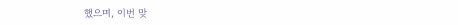했으며, 이번 맞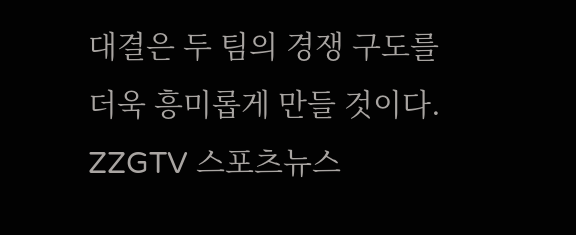대결은 두 팀의 경쟁 구도를 더욱 흥미롭게 만들 것이다.
ZZGTV 스포츠뉴스